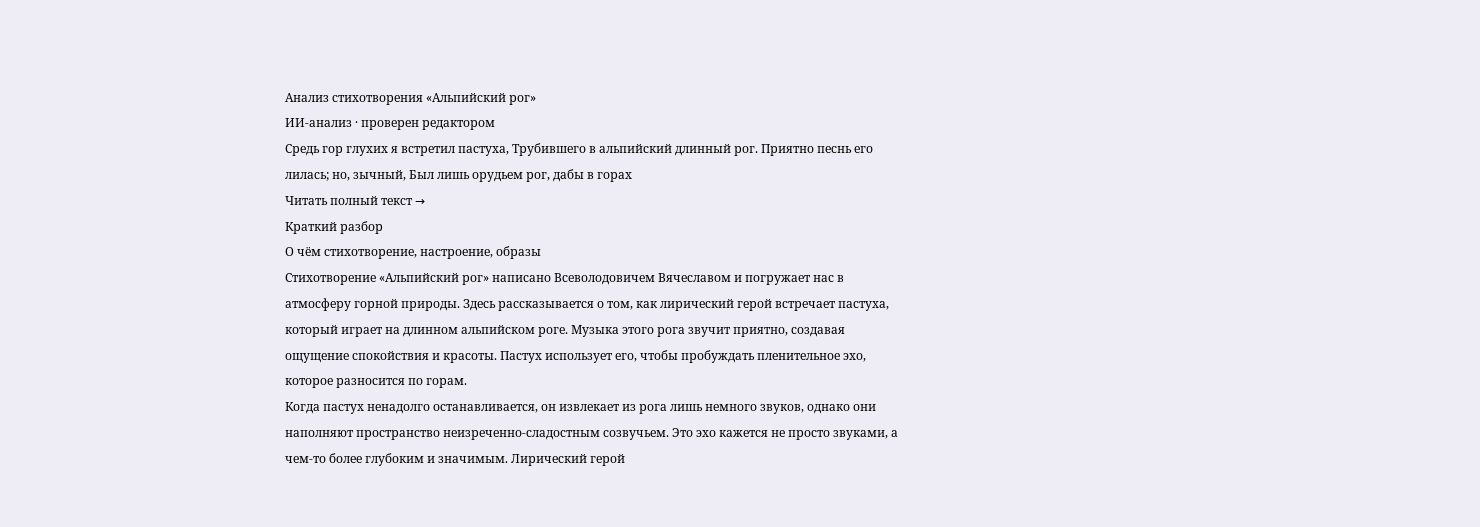Анализ стихотворения «Альпийский рог»
ИИ-анализ · проверен редактором
Средь гор глухих я встретил пастуха, Трубившего в альпийский длинный рог. Приятно песнь его лилась; но, зычный, Был лишь орудьем рог, дабы в горах
Читать полный текст →
Краткий разбор
О чём стихотворение, настроение, образы
Стихотворение «Альпийский рог» написано Всеволодовичем Вячеславом и погружает нас в атмосферу горной природы. Здесь рассказывается о том, как лирический герой встречает пастуха, который играет на длинном альпийском роге. Музыка этого рога звучит приятно, создавая ощущение спокойствия и красоты. Пастух использует его, чтобы пробуждать пленительное эхо, которое разносится по горам.
Когда пастух ненадолго останавливается, он извлекает из рога лишь немного звуков, однако они наполняют пространство неизреченно-сладостным созвучьем. Это эхо кажется не просто звуками, а чем-то более глубоким и значимым. Лирический герой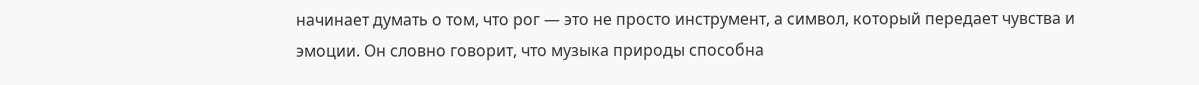начинает думать о том, что рог — это не просто инструмент, а символ, который передает чувства и эмоции. Он словно говорит, что музыка природы способна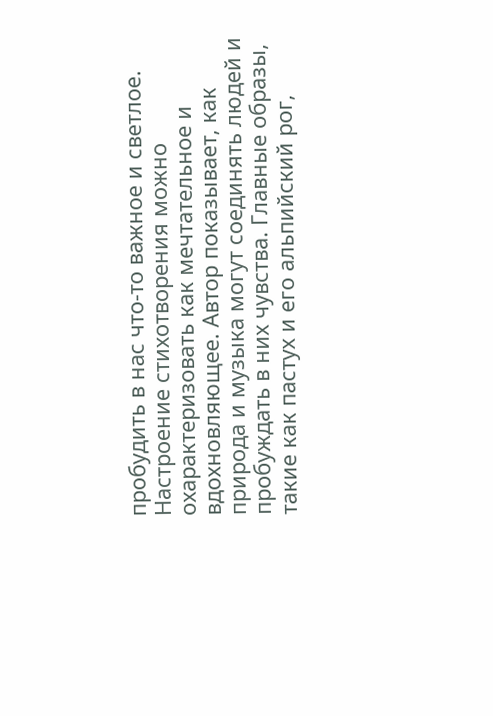пробудить в нас что-то важное и светлое.
Настроение стихотворения можно охарактеризовать как мечтательное и вдохновляющее. Автор показывает, как природа и музыка могут соединять людей и пробуждать в них чувства. Главные образы, такие как пастух и его альпийский рог,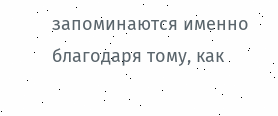запоминаются именно благодаря тому, как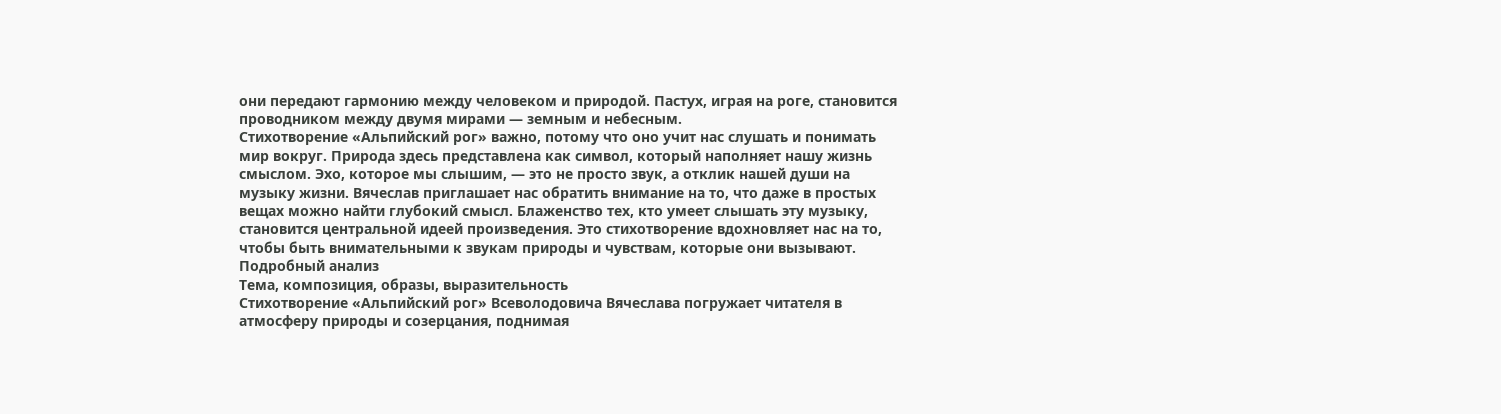они передают гармонию между человеком и природой. Пастух, играя на роге, становится проводником между двумя мирами — земным и небесным.
Стихотворение «Альпийский рог» важно, потому что оно учит нас слушать и понимать мир вокруг. Природа здесь представлена как символ, который наполняет нашу жизнь смыслом. Эхо, которое мы слышим, — это не просто звук, а отклик нашей души на музыку жизни. Вячеслав приглашает нас обратить внимание на то, что даже в простых вещах можно найти глубокий смысл. Блаженство тех, кто умеет слышать эту музыку, становится центральной идеей произведения. Это стихотворение вдохновляет нас на то, чтобы быть внимательными к звукам природы и чувствам, которые они вызывают.
Подробный анализ
Тема, композиция, образы, выразительность
Стихотворение «Альпийский рог» Всеволодовича Вячеслава погружает читателя в атмосферу природы и созерцания, поднимая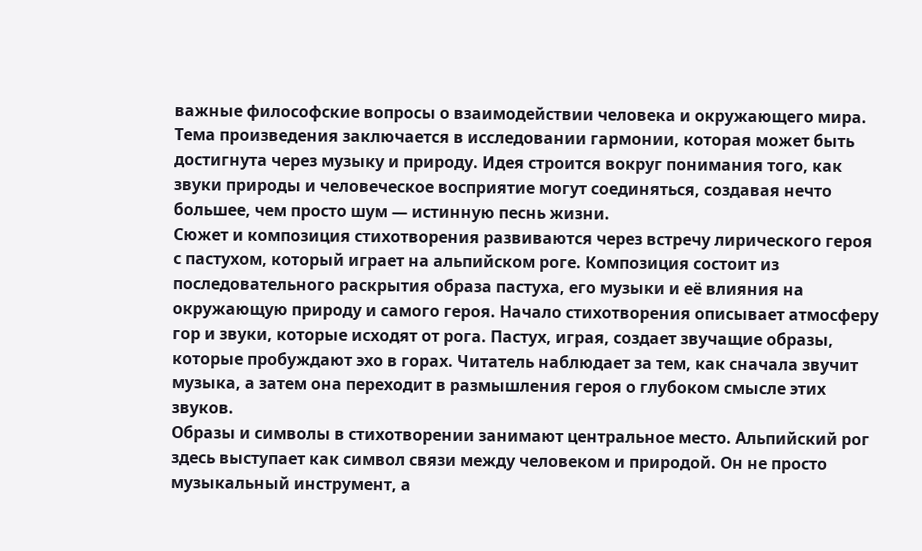важные философские вопросы о взаимодействии человека и окружающего мира. Тема произведения заключается в исследовании гармонии, которая может быть достигнута через музыку и природу. Идея строится вокруг понимания того, как звуки природы и человеческое восприятие могут соединяться, создавая нечто большее, чем просто шум — истинную песнь жизни.
Сюжет и композиция стихотворения развиваются через встречу лирического героя с пастухом, который играет на альпийском роге. Композиция состоит из последовательного раскрытия образа пастуха, его музыки и её влияния на окружающую природу и самого героя. Начало стихотворения описывает атмосферу гор и звуки, которые исходят от рога. Пастух, играя, создает звучащие образы, которые пробуждают эхо в горах. Читатель наблюдает за тем, как сначала звучит музыка, а затем она переходит в размышления героя о глубоком смысле этих звуков.
Образы и символы в стихотворении занимают центральное место. Альпийский рог здесь выступает как символ связи между человеком и природой. Он не просто музыкальный инструмент, а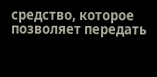средство, которое позволяет передать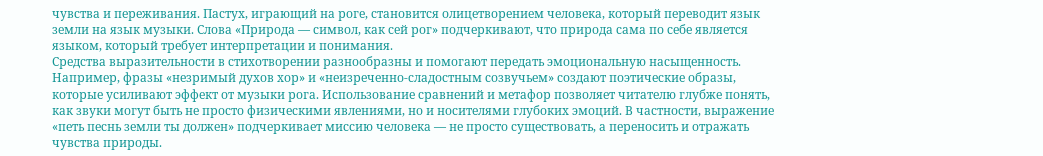чувства и переживания. Пастух, играющий на роге, становится олицетворением человека, который переводит язык земли на язык музыки. Слова «Природа — символ, как сей рог» подчеркивают, что природа сама по себе является языком, который требует интерпретации и понимания.
Средства выразительности в стихотворении разнообразны и помогают передать эмоциональную насыщенность. Например, фразы «незримый духов хор» и «неизреченно-сладостным созвучьем» создают поэтические образы, которые усиливают эффект от музыки рога. Использование сравнений и метафор позволяет читателю глубже понять, как звуки могут быть не просто физическими явлениями, но и носителями глубоких эмоций. В частности, выражение «петь песнь земли ты должен» подчеркивает миссию человека — не просто существовать, а переносить и отражать чувства природы.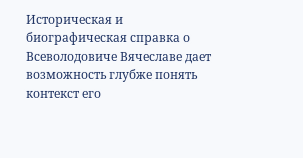Историческая и биографическая справка о Всеволодовиче Вячеславе дает возможность глубже понять контекст его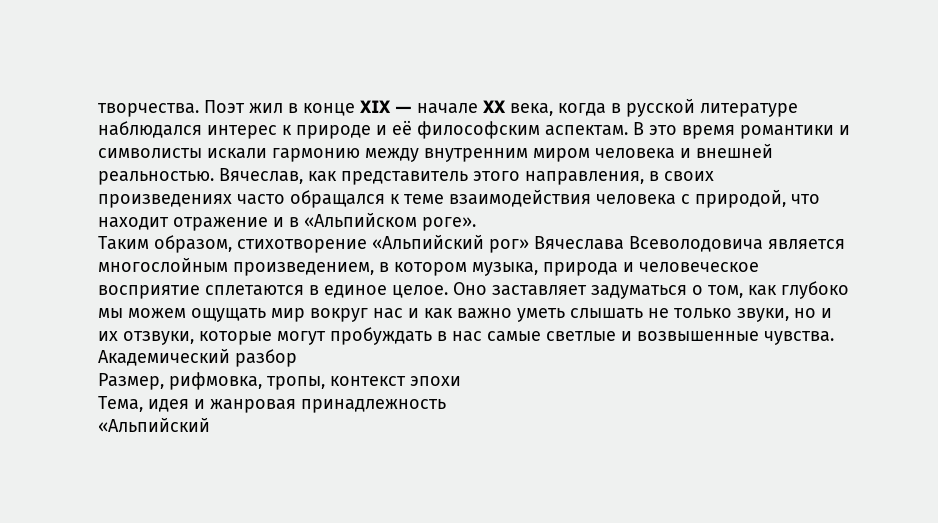творчества. Поэт жил в конце XIX — начале XX века, когда в русской литературе наблюдался интерес к природе и её философским аспектам. В это время романтики и символисты искали гармонию между внутренним миром человека и внешней реальностью. Вячеслав, как представитель этого направления, в своих произведениях часто обращался к теме взаимодействия человека с природой, что находит отражение и в «Альпийском роге».
Таким образом, стихотворение «Альпийский рог» Вячеслава Всеволодовича является многослойным произведением, в котором музыка, природа и человеческое восприятие сплетаются в единое целое. Оно заставляет задуматься о том, как глубоко мы можем ощущать мир вокруг нас и как важно уметь слышать не только звуки, но и их отзвуки, которые могут пробуждать в нас самые светлые и возвышенные чувства.
Академический разбор
Размер, рифмовка, тропы, контекст эпохи
Тема, идея и жанровая принадлежность
«Альпийский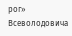рог» Всеволодовича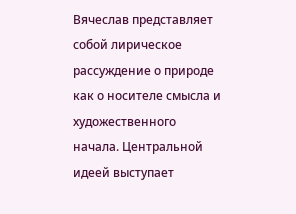Вячеслав представляет собой лирическое рассуждение о природе как о носителе смысла и художественного начала. Центральной идеей выступает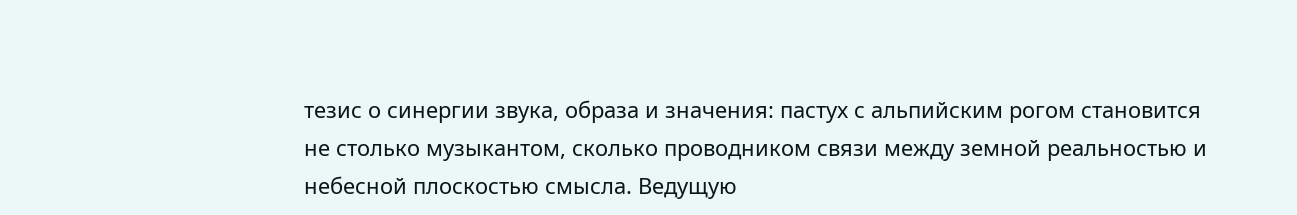тезис о синергии звука, образа и значения: пастух с альпийским рогом становится не столько музыкантом, сколько проводником связи между земной реальностью и небесной плоскостью смысла. Ведущую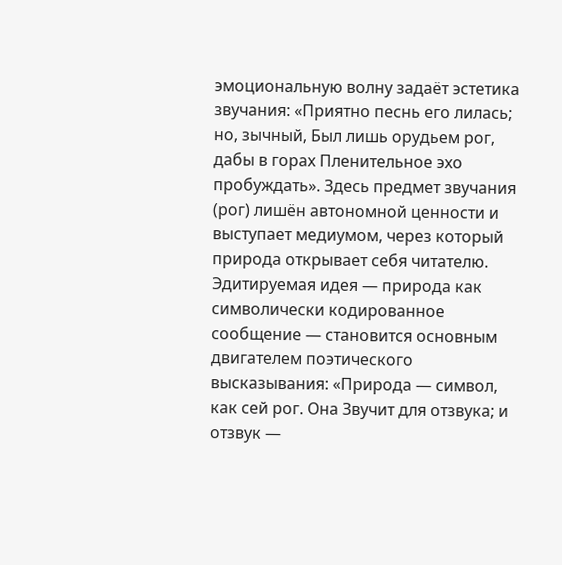эмоциональную волну задаёт эстетика звучания: «Приятно песнь его лилась; но, зычный, Был лишь орудьем рог, дабы в горах Пленительное эхо пробуждать». Здесь предмет звучания (рог) лишён автономной ценности и выступает медиумом, через который природа открывает себя читателю. Эдитируемая идея — природа как символически кодированное сообщение — становится основным двигателем поэтического высказывания: «Природа — символ, как сей рог. Она Звучит для отзвука; и отзвук —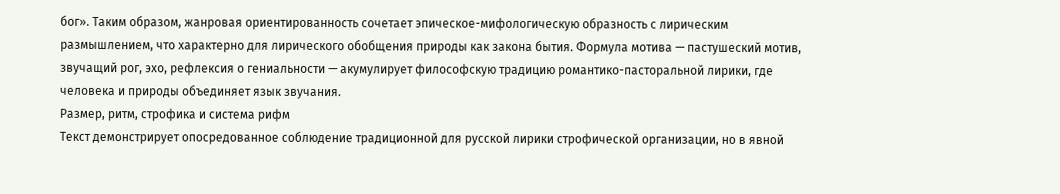бог». Таким образом, жанровая ориентированность сочетает эпическое-мифологическую образность с лирическим размышлением, что характерно для лирического обобщения природы как закона бытия. Формула мотива — пастушеский мотив, звучащий рог, эхо, рефлексия о гениальности — акумулирует философскую традицию романтико-пасторальной лирики, где человека и природы объединяет язык звучания.
Размер, ритм, строфика и система рифм
Текст демонстрирует опосредованное соблюдение традиционной для русской лирики строфической организации, но в явной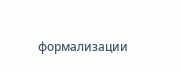формализации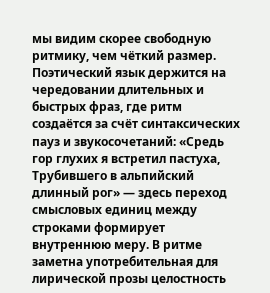мы видим скорее свободную ритмику, чем чёткий размер. Поэтический язык держится на чередовании длительных и быстрых фраз, где ритм создаётся за счёт синтаксических пауз и звукосочетаний: «Средь гор глухих я встретил пастуха, Трубившего в альпийский длинный рог» — здесь переход смысловых единиц между строками формирует внутреннюю меру. В ритме заметна употребительная для лирической прозы целостность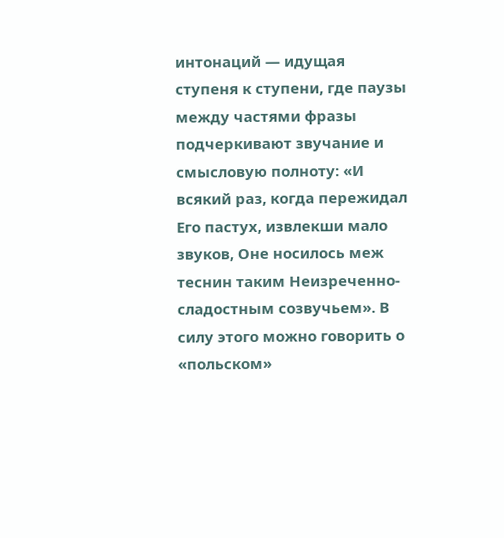интонаций — идущая ступеня к ступени, где паузы между частями фразы подчеркивают звучание и смысловую полноту: «И всякий раз, когда пережидал Его пастух, извлекши мало звуков, Оне носилось меж теснин таким Неизреченно-сладостным созвучьем». В силу этого можно говорить о «польском»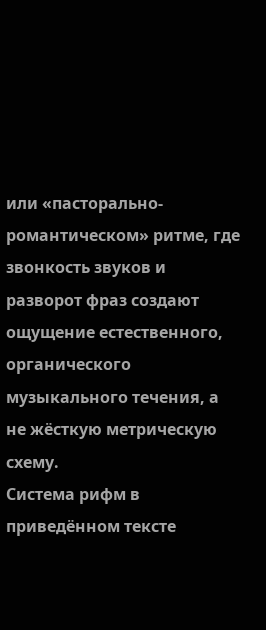или «пасторально-романтическом» ритме, где звонкость звуков и разворот фраз создают ощущение естественного, органического музыкального течения, а не жёсткую метрическую схему.
Система рифм в приведённом тексте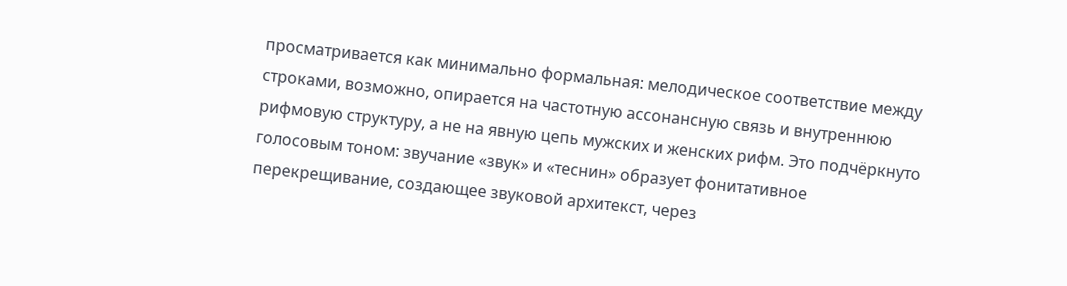просматривается как минимально формальная: мелодическое соответствие между строками, возможно, опирается на частотную ассонансную связь и внутреннюю рифмовую структуру, а не на явную цепь мужских и женских рифм. Это подчёркнуто голосовым тоном: звучание «звук» и «теснин» образует фонитативное перекрещивание, создающее звуковой архитекст, через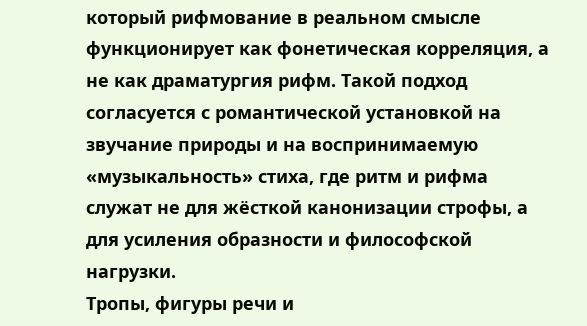который рифмование в реальном смысле функционирует как фонетическая корреляция, а не как драматургия рифм. Такой подход согласуется с романтической установкой на звучание природы и на воспринимаемую «музыкальность» стиха, где ритм и рифма служат не для жёсткой канонизации строфы, а для усиления образности и философской нагрузки.
Тропы, фигуры речи и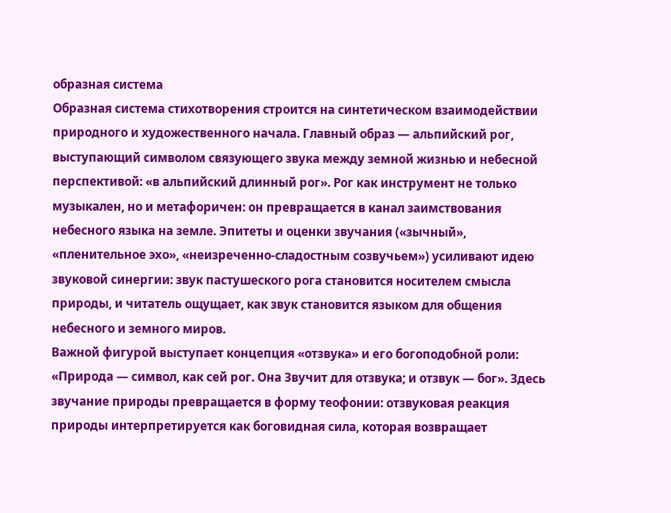образная система
Образная система стихотворения строится на синтетическом взаимодействии природного и художественного начала. Главный образ — альпийский рог, выступающий символом связующего звука между земной жизнью и небесной перспективой: «в альпийский длинный рог». Рог как инструмент не только музыкален, но и метафоричен: он превращается в канал заимствования небесного языка на земле. Эпитеты и оценки звучания («зычный», «пленительное эхо», «неизреченно-сладостным созвучьем») усиливают идею звуковой синергии: звук пастушеского рога становится носителем смысла природы, и читатель ощущает, как звук становится языком для общения небесного и земного миров.
Важной фигурой выступает концепция «отзвука» и его богоподобной роли: «Природа — символ, как сей рог. Она Звучит для отзвука; и отзвук — бог». Здесь звучание природы превращается в форму теофонии: отзвуковая реакция природы интерпретируется как боговидная сила, которая возвращает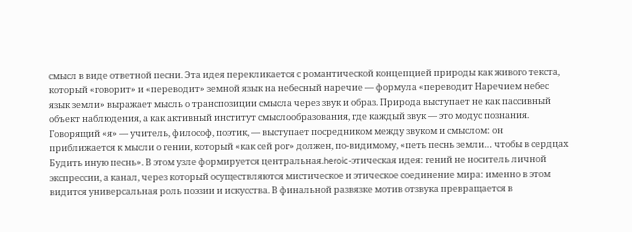смысл в виде ответной песни. Эта идея перекликается с романтической концепцией природы как живого текста, который «говорит» и «переводит» земной язык на небесный наречие — формула «переводит Наречием небес язык земли» выражает мысль о транспозиции смысла через звук и образ. Природа выступает не как пассивный объект наблюдения, а как активный институт смыслообразования, где каждый звук — это модус познания.
Говорящий «я» — учитель, философ, поэтик, — выступает посредником между звуком и смыслом: он приближается к мысли о гении, который «как сей рог» должен, по-видимому, «петь песнь земли… чтобы в сердцах Будить иную песнь». В этом узле формируется центральная.heroic-этическая идея: гений не носитель личной экспрессии, а канал, через который осуществляются мистическое и этическое соединение мира: именно в этом видится универсальная роль поэзии и искусства. В финальной развязке мотив отзвука превращается в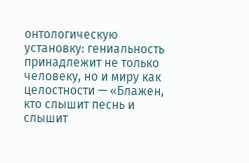онтологическую установку: гениальность принадлежит не только человеку, но и миру как целостности — «Блажен, кто слышит песнь и слышит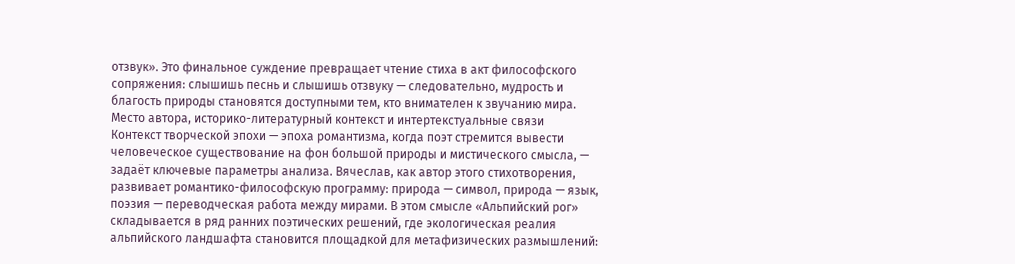отзвук». Это финальное суждение превращает чтение стиха в акт философского сопряжения: слышишь песнь и слышишь отзвуку — следовательно, мудрость и благость природы становятся доступными тем, кто внимателен к звучанию мира.
Место автора, историко-литературный контекст и интертекстуальные связи
Контекст творческой эпохи — эпоха романтизма, когда поэт стремится вывести человеческое существование на фон большой природы и мистического смысла, — задаёт ключевые параметры анализа. Вячеслав, как автор этого стихотворения, развивает романтико-философскую программу: природа — символ, природа — язык, поэзия — переводческая работа между мирами. В этом смысле «Альпийский рог» складывается в ряд ранних поэтических решений, где экологическая реалия альпийского ландшафта становится площадкой для метафизических размышлений: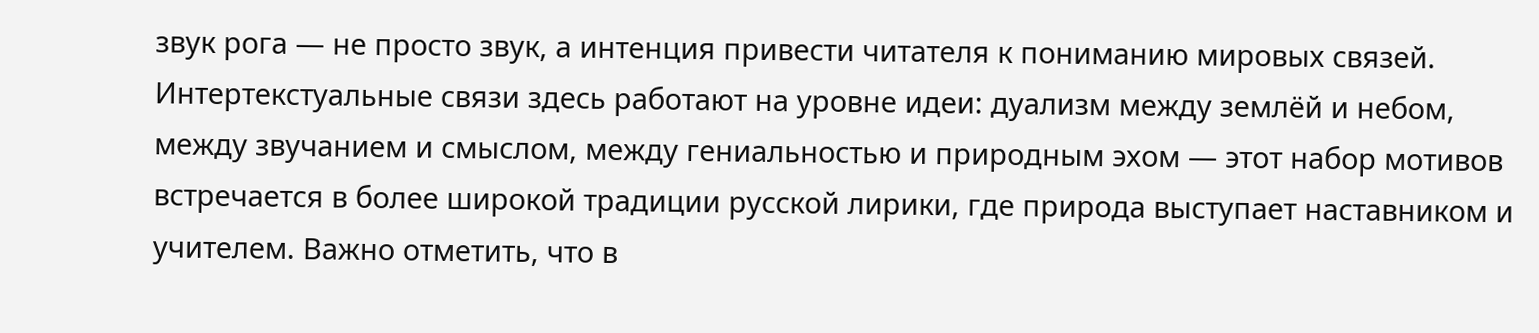звук рога — не просто звук, а интенция привести читателя к пониманию мировых связей.
Интертекстуальные связи здесь работают на уровне идеи: дуализм между землёй и небом, между звучанием и смыслом, между гениальностью и природным эхом — этот набор мотивов встречается в более широкой традиции русской лирики, где природа выступает наставником и учителем. Важно отметить, что в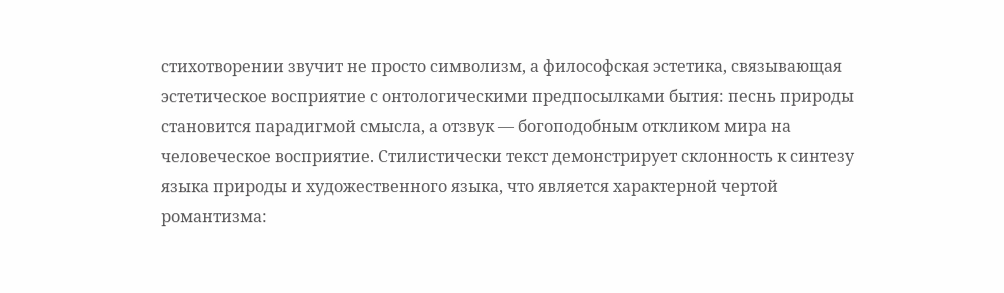стихотворении звучит не просто символизм, а философская эстетика, связывающая эстетическое восприятие с онтологическими предпосылками бытия: песнь природы становится парадигмой смысла, а отзвук — богоподобным откликом мира на человеческое восприятие. Стилистически текст демонстрирует склонность к синтезу языка природы и художественного языка, что является характерной чертой романтизма: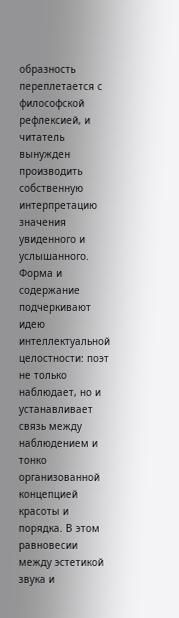образность переплетается с философской рефлексией, и читатель вынужден производить собственную интерпретацию значения увиденного и услышанного.
Форма и содержание подчеркивают идею интеллектуальной целостности: поэт не только наблюдает, но и устанавливает связь между наблюдением и тонко организованной концепцией красоты и порядка. В этом равновесии между эстетикой звука и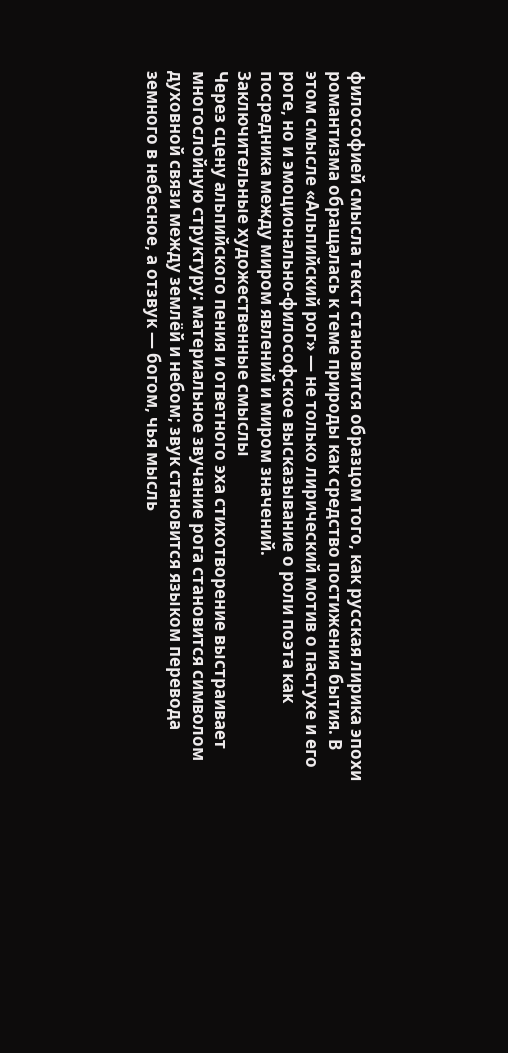философией смысла текст становится образцом того, как русская лирика эпохи романтизма обращалась к теме природы как средство постижения бытия. В этом смысле «Альпийский рог» — не только лирический мотив о пастухе и его роге, но и эмоционально-философское высказывание о роли поэта как посредника между миром явлений и миром значений.
Заключительные художественные смыслы
Через сцену альпийского пения и ответного эха стихотворение выстраивает многослойную структуру: материальное звучание рога становится символом духовной связи между землёй и небом; звук становится языком перевода земного в небесное, а отзвук — богом, чья мысль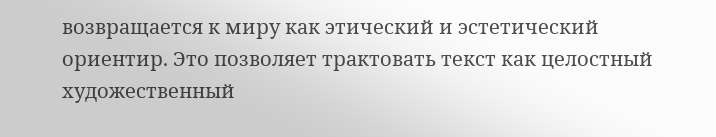возвращается к миру как этический и эстетический ориентир. Это позволяет трактовать текст как целостный художественный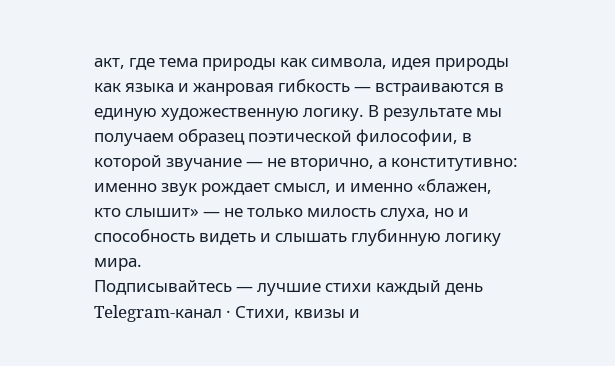акт, где тема природы как символа, идея природы как языка и жанровая гибкость — встраиваются в единую художественную логику. В результате мы получаем образец поэтической философии, в которой звучание — не вторично, а конститутивно: именно звук рождает смысл, и именно «блажен, кто слышит» — не только милость слуха, но и способность видеть и слышать глубинную логику мира.
Подписывайтесь — лучшие стихи каждый день
Telegram-канал · Стихи, квизы и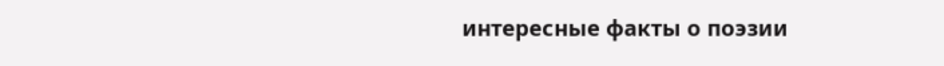интересные факты о поэзии